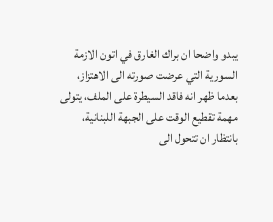يبدو واضحا ان براك الغارق في اتون الازمة السورية التي عرضت صورته الى الاهتزاز، بعدما ظهر انه فاقد السيطرة على الملف، يتولى مهمة تقطيع الوقت على الجبهة اللبنانية، بانتظار ان تتحول الى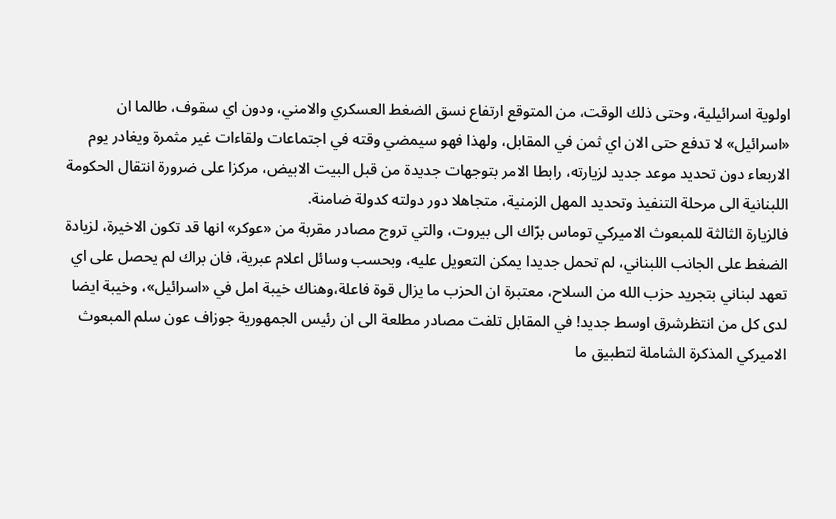اولوية اسرائيلية، وحتى ذلك الوقت، من المتوقع ارتفاع نسق الضغط العسكري والامني، ودون اي سقوف، طالما ان «اسرائيل» لا تدفع حتى الان اي ثمن في المقابل، ولهذا فهو سيمضي وقته في اجتماعات ولقاءات غير مثمرة ويغادر يوم الاربعاء دون تحديد موعد جديد لزيارته، رابطا الامر بتوجهات جديدة من قبل البيت الابيض، مركزا على ضرورة انتقال الحكومة اللبنانية الى مرحلة التنفيذ وتحديد المهل الزمنية، متجاهلا دور دولته كدولة ضامنة.
فالزيارة الثالثة للمبعوث الاميركي توماس برّاك الى بيروت، والتي تروج مصادر مقربة من «عوكر» انها قد تكون الاخيرة، لزيادة الضغط على الجانب اللبناني، لم تحمل جديدا يمكن التعويل عليه، وبحسب وسائل اعلام عبرية، فان براك لم يحصل على اي تعهد لبناني بتجريد حزب الله من السلاح، معتبرة ان الحزب ما يزال قوة فاعلة،وهناك خيبة امل في «اسرائيل»، وخيبة ايضا لدى كل من انتظرشرق اوسط جديد! في المقابل تلفت مصادر مطلعة الى ان رئيس الجمهورية جوزاف عون سلم المبعوث الاميركي المذكرة الشاملة لتطبيق ما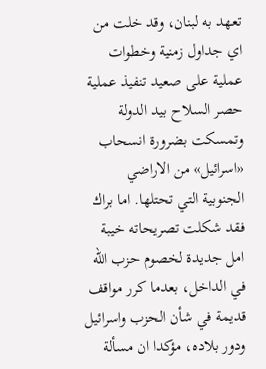تعهد به لبنان، وقد خلت من اي جداول زمنية وخطوات عملية على صعيد تنفيذ عملية حصر السلاح بيد الدولة وتمسكت بضرورة انسحاب «اسرائيل» من الاراضي الجنوبية التي تحتلها. اما براك فقد شكلت تصريحاته خيبة امل جديدة لخصوم حزب الله في الداخل، بعدما كرر مواقف قديمة في شأن الحزب واسرائيل ودور بلاده، مؤكدا ان مسألة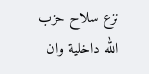نزع سلاح حزب الله داخلية وان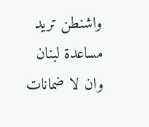واشنطن تريد مساعدة لبنان وان لا ضمانات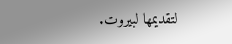لتقديمها لبيروت.